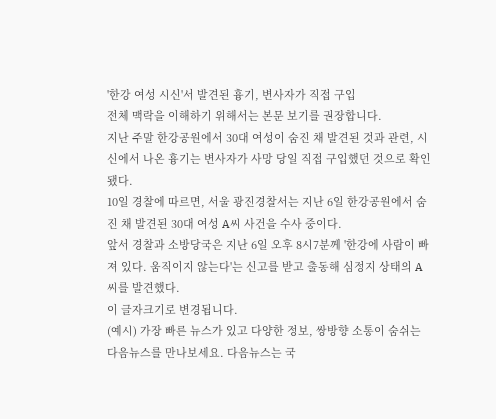'한강 여성 시신'서 발견된 흉기, 변사자가 직접 구입
전체 맥락을 이해하기 위해서는 본문 보기를 권장합니다.
지난 주말 한강공원에서 30대 여성이 숨진 채 발견된 것과 관련, 시신에서 나온 흉기는 변사자가 사망 당일 직접 구입했던 것으로 확인됐다.
10일 경찰에 따르면, 서울 광진경찰서는 지난 6일 한강공원에서 숨진 채 발견된 30대 여성 A씨 사건을 수사 중이다.
앞서 경찰과 소방당국은 지난 6일 오후 8시7분께 '한강에 사람이 빠져 있다. 움직이지 않는다'는 신고를 받고 출동해 심정지 상태의 A씨를 발견했다.
이 글자크기로 변경됩니다.
(예시) 가장 빠른 뉴스가 있고 다양한 정보, 쌍방향 소통이 숨쉬는 다음뉴스를 만나보세요. 다음뉴스는 국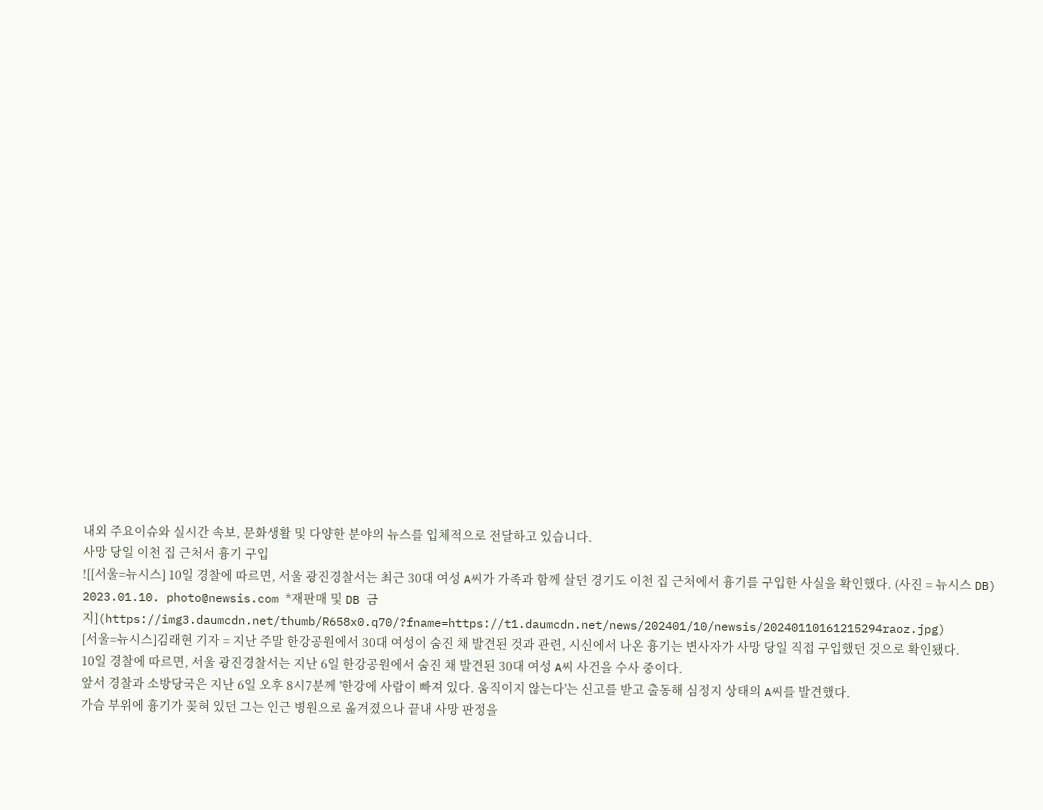내외 주요이슈와 실시간 속보, 문화생활 및 다양한 분야의 뉴스를 입체적으로 전달하고 있습니다.
사망 당일 이천 집 근처서 흉기 구입
![[서울=뉴시스] 10일 경찰에 따르면, 서울 광진경찰서는 최근 30대 여성 A씨가 가족과 함께 살던 경기도 이천 집 근처에서 흉기를 구입한 사실을 확인했다. (사진 = 뉴시스 DB) 2023.01.10. photo@newsis.com *재판매 및 DB 금지](https://img3.daumcdn.net/thumb/R658x0.q70/?fname=https://t1.daumcdn.net/news/202401/10/newsis/20240110161215294raoz.jpg)
[서울=뉴시스]김래현 기자 = 지난 주말 한강공원에서 30대 여성이 숨진 채 발견된 것과 관련, 시신에서 나온 흉기는 변사자가 사망 당일 직접 구입했던 것으로 확인됐다.
10일 경찰에 따르면, 서울 광진경찰서는 지난 6일 한강공원에서 숨진 채 발견된 30대 여성 A씨 사건을 수사 중이다.
앞서 경찰과 소방당국은 지난 6일 오후 8시7분께 '한강에 사람이 빠져 있다. 움직이지 않는다'는 신고를 받고 출동해 심정지 상태의 A씨를 발견했다.
가슴 부위에 흉기가 꽂혀 있던 그는 인근 병원으로 옮겨졌으나 끝내 사망 판정을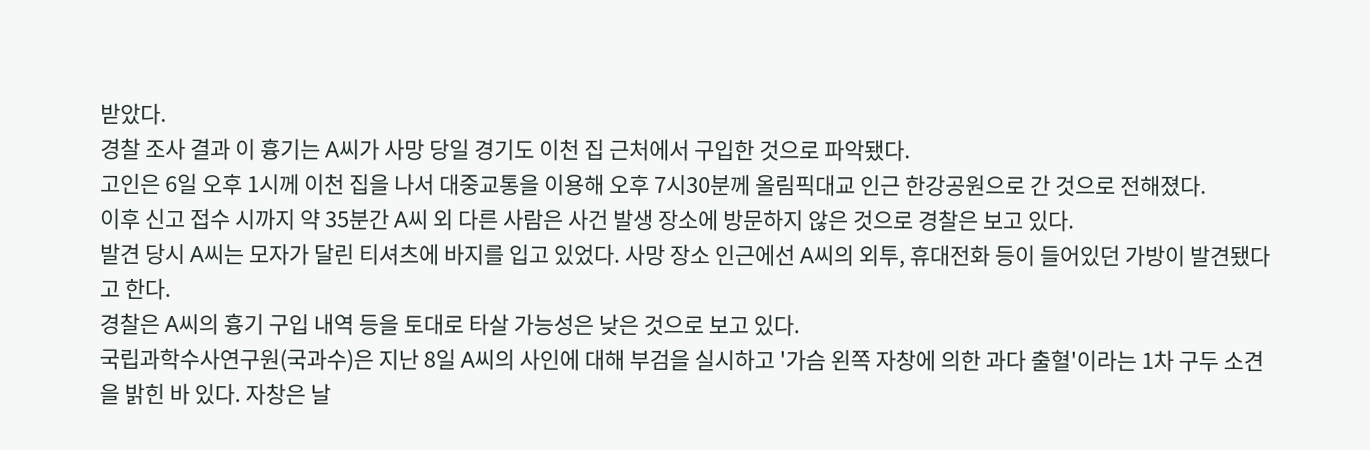받았다.
경찰 조사 결과 이 흉기는 A씨가 사망 당일 경기도 이천 집 근처에서 구입한 것으로 파악됐다.
고인은 6일 오후 1시께 이천 집을 나서 대중교통을 이용해 오후 7시30분께 올림픽대교 인근 한강공원으로 간 것으로 전해졌다.
이후 신고 접수 시까지 약 35분간 A씨 외 다른 사람은 사건 발생 장소에 방문하지 않은 것으로 경찰은 보고 있다.
발견 당시 A씨는 모자가 달린 티셔츠에 바지를 입고 있었다. 사망 장소 인근에선 A씨의 외투, 휴대전화 등이 들어있던 가방이 발견됐다고 한다.
경찰은 A씨의 흉기 구입 내역 등을 토대로 타살 가능성은 낮은 것으로 보고 있다.
국립과학수사연구원(국과수)은 지난 8일 A씨의 사인에 대해 부검을 실시하고 '가슴 왼쪽 자창에 의한 과다 출혈'이라는 1차 구두 소견을 밝힌 바 있다. 자창은 날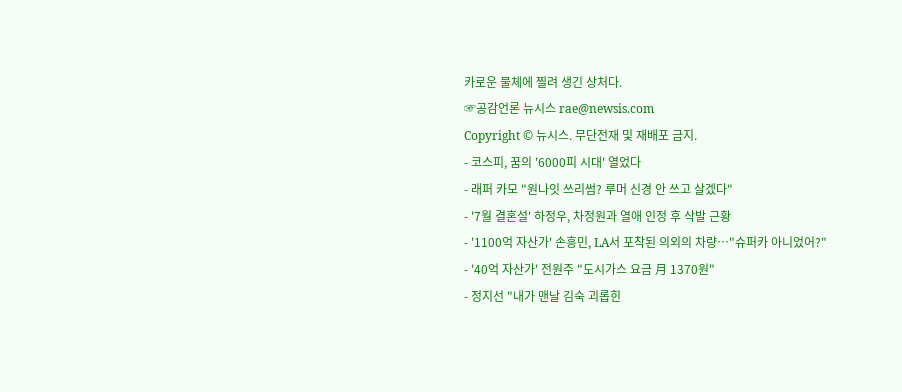카로운 물체에 찔려 생긴 상처다.
☞공감언론 뉴시스 rae@newsis.com
Copyright © 뉴시스. 무단전재 및 재배포 금지.
- 코스피, 꿈의 '6000피 시대' 열었다
- 래퍼 카모 "원나잇 쓰리썸? 루머 신경 안 쓰고 살겠다"
- '7월 결혼설' 하정우, 차정원과 열애 인정 후 삭발 근황
- '1100억 자산가' 손흥민, LA서 포착된 의외의 차량…"슈퍼카 아니었어?"
- '40억 자산가' 전원주 "도시가스 요금 月 1370원"
- 정지선 "내가 맨날 김숙 괴롭힌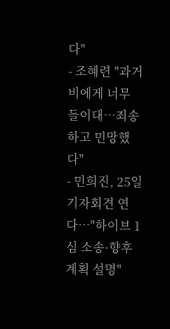다"
- 조혜련 "과거 비에게 너무 들이대…죄송하고 민망했다"
- 민희진, 25일 기자회견 연다…"하이브 1심 소송·향후 계획 설명"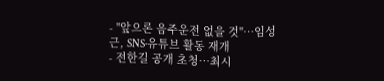- "앞으론 음주운전 없을 것"…임성근, SNS·유튜브 활동 재개
- 전한길 공개 초청…최시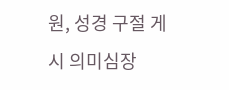원, 성경 구절 게시 의미심장